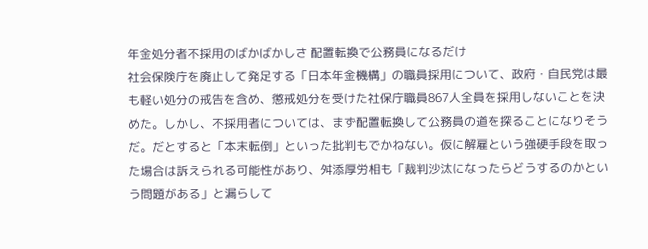年金処分者不採用のばかばかしさ 配置転換で公務員になるだけ
社会保険庁を廃止して発足する「日本年金機構」の職員採用について、政府・自民党は最も軽い処分の戒告を含め、懲戒処分を受けた社保庁職員867人全員を採用しないことを決めた。しかし、不採用者については、まず配置転換して公務員の道を探ることになりそうだ。だとすると「本末転倒」といった批判もでかねない。仮に解雇という強硬手段を取った場合は訴えられる可能性があり、舛添厚労相も「裁判沙汰になったらどうするのかという問題がある」と漏らして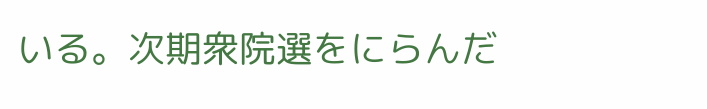いる。次期衆院選をにらんだ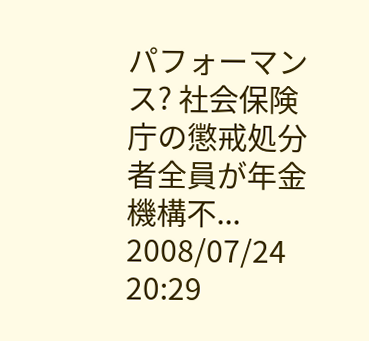パフォーマンス? 社会保険庁の懲戒処分者全員が年金機構不...
2008/07/24 20:29